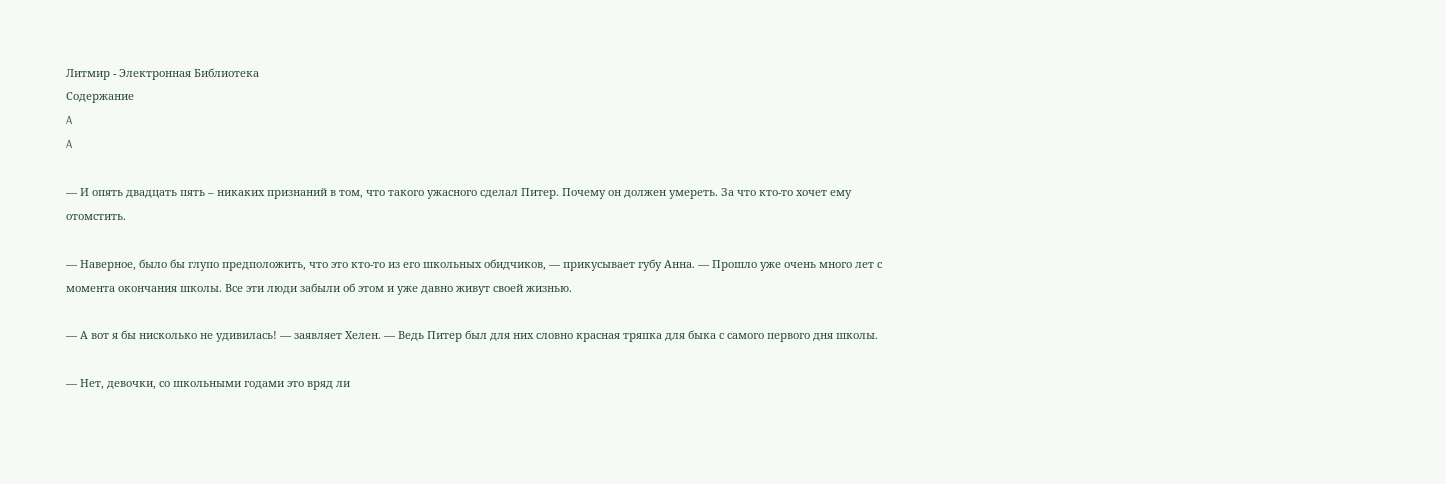Литмир - Электронная Библиотека
Содержание
A
A

— И опять двадцать пять – никаких признаний в том, что такого ужасного сделал Питер. Почему он должен умереть. За что кто-то хочет ему отомстить.

— Наверное, было бы глупо предположить, что это кто-то из его школьных обидчиков, — прикусывает губу Анна. — Прошло уже очень много лет с момента окончания школы. Все эти люди забыли об этом и уже давно живут своей жизнью.

— А вот я бы нисколько не удивилась! — заявляет Хелен. — Ведь Питер был для них словно красная тряпка для быка с самого первого дня школы.

— Нет, девочки, со школьными годами это вряд ли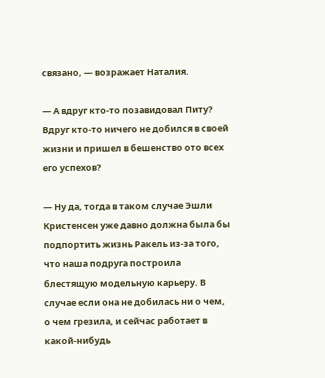связано, — возражает Наталия.

— А вдруг кто-то позавидовал Питу? Вдруг кто-то ничего не добился в своей жизни и пришел в бешенство ото всех его успехов?

— Ну да, тогда в таком случае Эшли Кристенсен уже давно должна была бы подпортить жизнь Ракель из-за того, что наша подруга построила блестящую модельную карьеру. В случае если она не добилась ни о чем, о чем грезила, и сейчас работает в какой-нибудь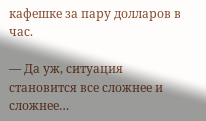кафешке за пару долларов в час.

— Да уж, ситуация становится все сложнее и сложнее…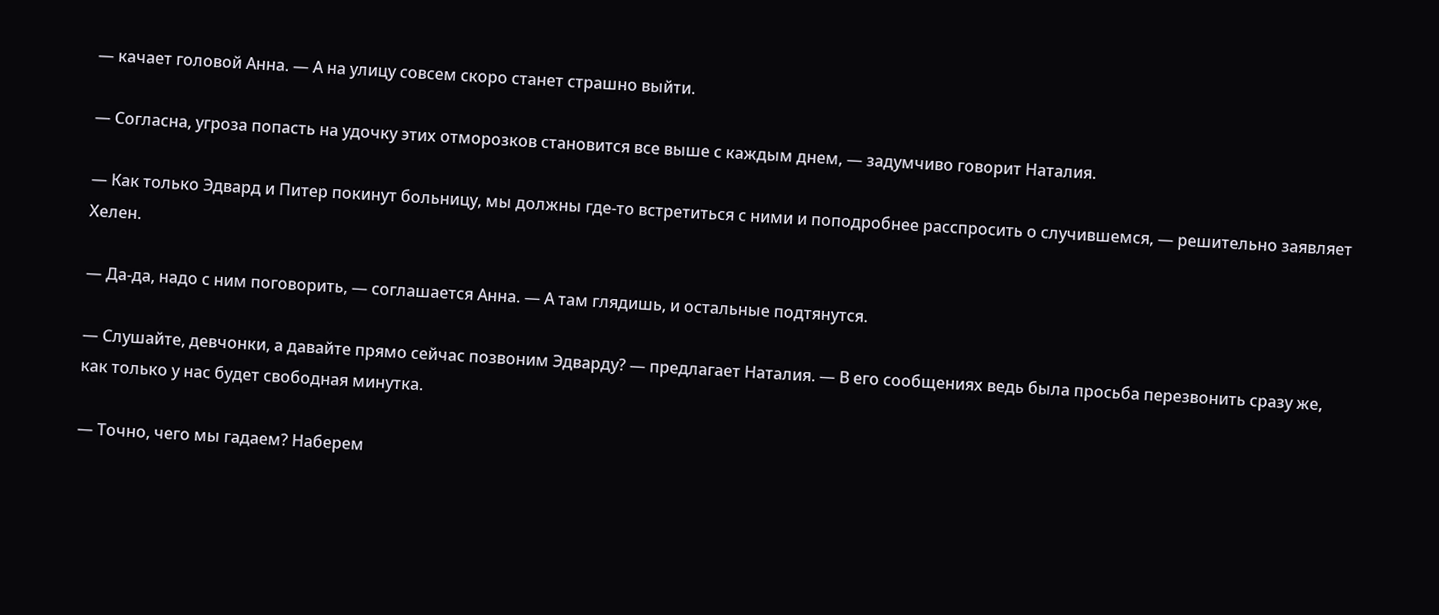— качает головой Анна. — А на улицу совсем скоро станет страшно выйти.

— Согласна, угроза попасть на удочку этих отморозков становится все выше с каждым днем, — задумчиво говорит Наталия.

— Как только Эдвард и Питер покинут больницу, мы должны где-то встретиться с ними и поподробнее расспросить о случившемся, — решительно заявляет Хелен.

— Да-да, надо с ним поговорить, — соглашается Анна. — А там глядишь, и остальные подтянутся.

— Слушайте, девчонки, а давайте прямо сейчас позвоним Эдварду? — предлагает Наталия. — В его сообщениях ведь была просьба перезвонить сразу же, как только у нас будет свободная минутка.

— Точно, чего мы гадаем? Наберем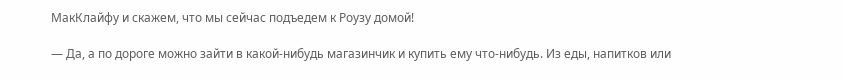МакКлайфу и скажем, что мы сейчас подъедем к Роузу домой!

— Да, а по дороге можно зайти в какой-нибудь магазинчик и купить ему что-нибудь. Из еды, напитков или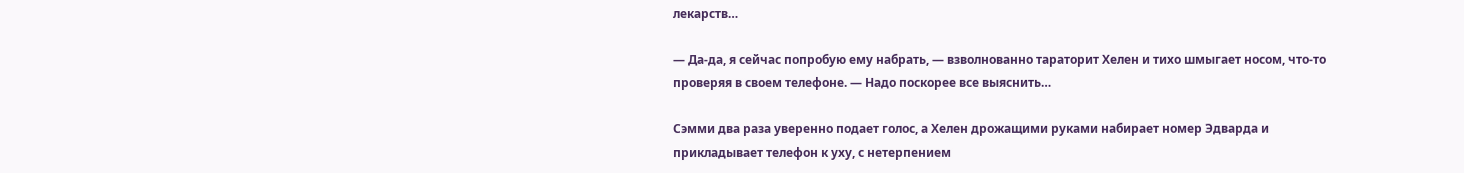лекарств…

— Да-да, я сейчас попробую ему набрать, — взволнованно тараторит Хелен и тихо шмыгает носом, что-то проверяя в своем телефоне. — Надо поскорее все выяснить…

Сэмми два раза уверенно подает голос, а Хелен дрожащими руками набирает номер Эдварда и прикладывает телефон к уху, с нетерпением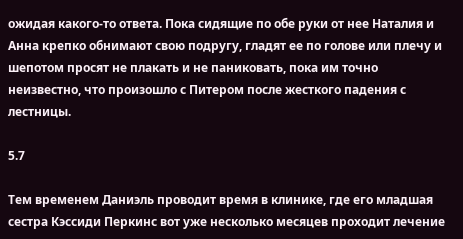ожидая какого-то ответа. Пока сидящие по обе руки от нее Наталия и Анна крепко обнимают свою подругу, гладят ее по голове или плечу и шепотом просят не плакать и не паниковать, пока им точно неизвестно, что произошло с Питером после жесткого падения с лестницы.

5.7

Тем временем Даниэль проводит время в клинике, где его младшая сестра Кэссиди Перкинс вот уже несколько месяцев проходит лечение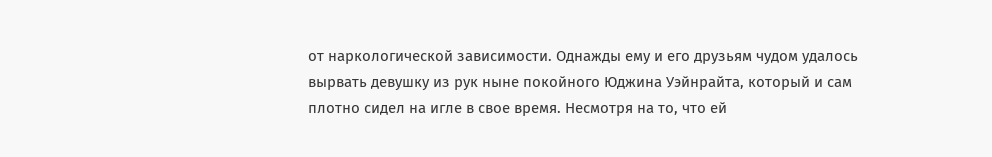от наркологической зависимости. Однажды ему и его друзьям чудом удалось вырвать девушку из рук ныне покойного Юджина Уэйнрайта, который и сам плотно сидел на игле в свое время. Несмотря на то, что ей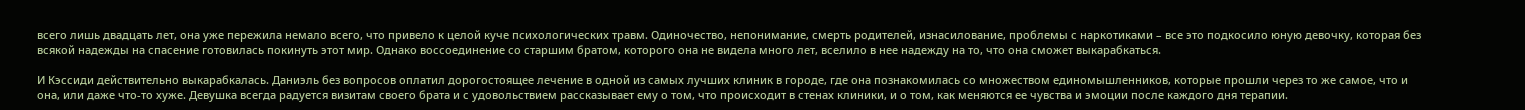всего лишь двадцать лет, она уже пережила немало всего, что привело к целой куче психологических травм. Одиночество, непонимание, смерть родителей, изнасилование, проблемы с наркотиками – все это подкосило юную девочку, которая без всякой надежды на спасение готовилась покинуть этот мир. Однако воссоединение со старшим братом, которого она не видела много лет, вселило в нее надежду на то, что она сможет выкарабкаться.

И Кэссиди действительно выкарабкалась. Даниэль без вопросов оплатил дорогостоящее лечение в одной из самых лучших клиник в городе, где она познакомилась со множеством единомышленников, которые прошли через то же самое, что и она, или даже что-то хуже. Девушка всегда радуется визитам своего брата и с удовольствием рассказывает ему о том, что происходит в стенах клиники, и о том, как меняются ее чувства и эмоции после каждого дня терапии.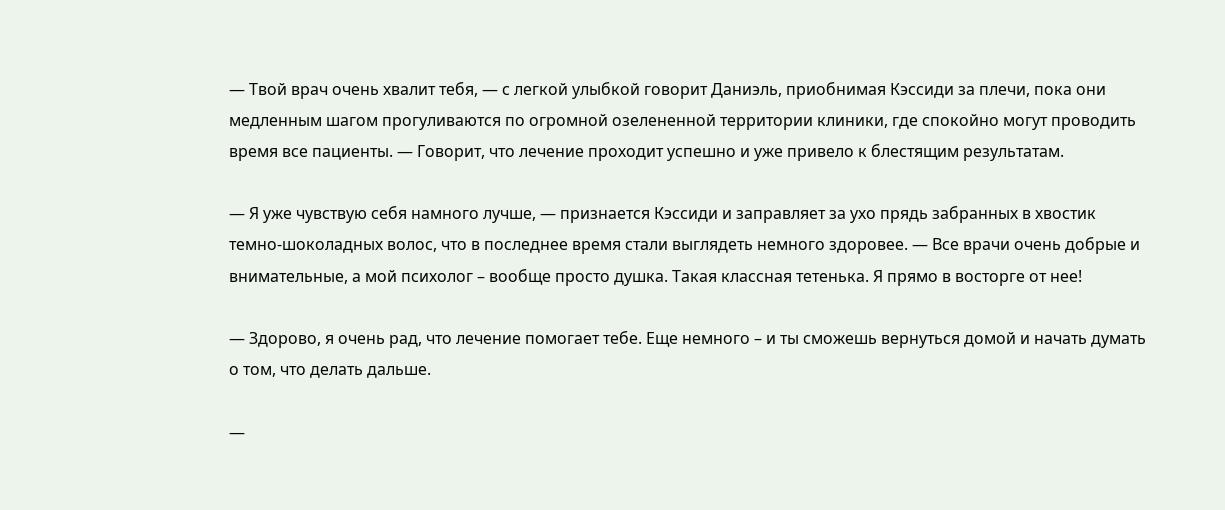— Твой врач очень хвалит тебя, — с легкой улыбкой говорит Даниэль, приобнимая Кэссиди за плечи, пока они медленным шагом прогуливаются по огромной озелененной территории клиники, где спокойно могут проводить время все пациенты. — Говорит, что лечение проходит успешно и уже привело к блестящим результатам.

— Я уже чувствую себя намного лучше, — признается Кэссиди и заправляет за ухо прядь забранных в хвостик темно-шоколадных волос, что в последнее время стали выглядеть немного здоровее. — Все врачи очень добрые и внимательные, а мой психолог – вообще просто душка. Такая классная тетенька. Я прямо в восторге от нее!

— Здорово, я очень рад, что лечение помогает тебе. Еще немного – и ты сможешь вернуться домой и начать думать о том, что делать дальше.

—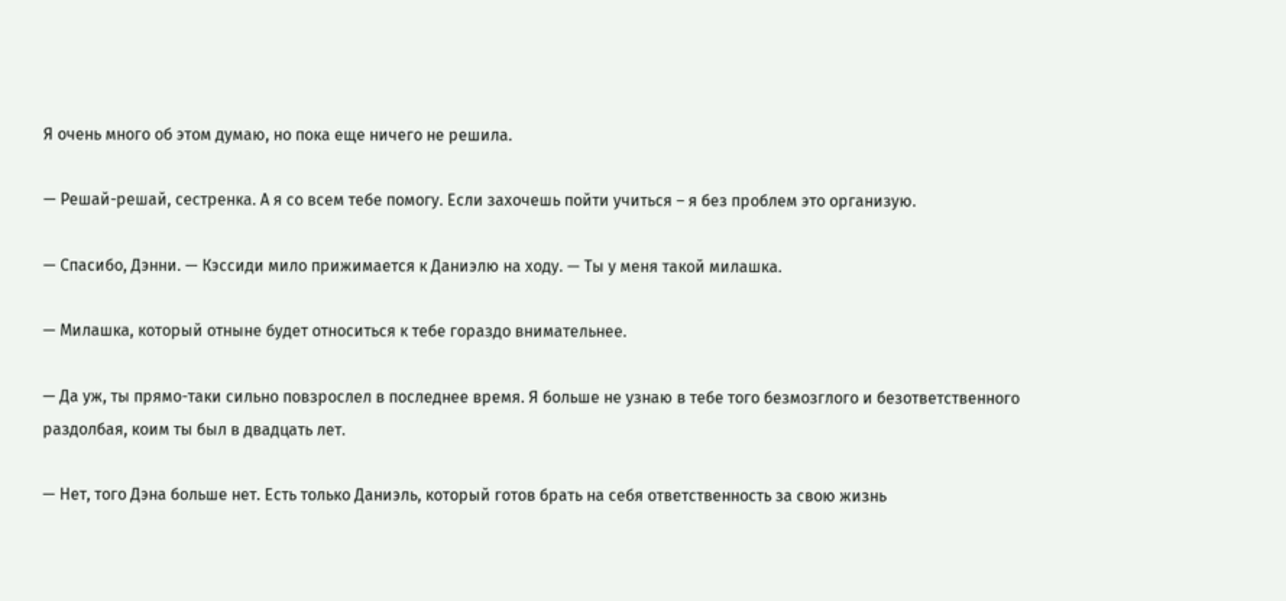Я очень много об этом думаю, но пока еще ничего не решила.

— Решай-решай, сестренка. А я со всем тебе помогу. Если захочешь пойти учиться – я без проблем это организую.

— Спасибо, Дэнни. — Кэссиди мило прижимается к Даниэлю на ходу. — Ты у меня такой милашка.

— Милашка, который отныне будет относиться к тебе гораздо внимательнее.

— Да уж, ты прямо-таки сильно повзрослел в последнее время. Я больше не узнаю в тебе того безмозглого и безответственного раздолбая, коим ты был в двадцать лет.

— Нет, того Дэна больше нет. Есть только Даниэль, который готов брать на себя ответственность за свою жизнь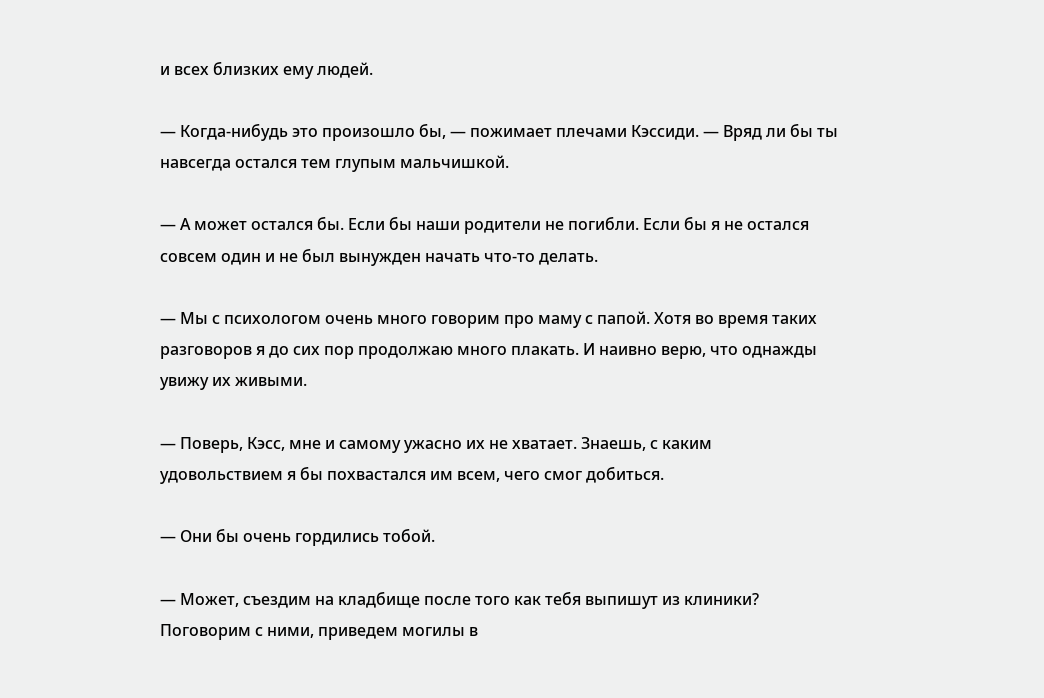и всех близких ему людей.

— Когда-нибудь это произошло бы, — пожимает плечами Кэссиди. — Вряд ли бы ты навсегда остался тем глупым мальчишкой.

— А может остался бы. Если бы наши родители не погибли. Если бы я не остался совсем один и не был вынужден начать что-то делать.

— Мы с психологом очень много говорим про маму с папой. Хотя во время таких разговоров я до сих пор продолжаю много плакать. И наивно верю, что однажды увижу их живыми.

— Поверь, Кэсс, мне и самому ужасно их не хватает. Знаешь, с каким удовольствием я бы похвастался им всем, чего смог добиться.

— Они бы очень гордились тобой.

— Может, съездим на кладбище после того как тебя выпишут из клиники? Поговорим с ними, приведем могилы в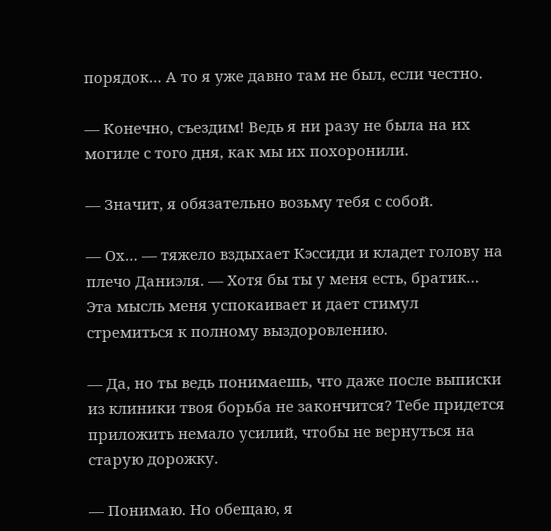порядок… А то я уже давно там не был, если честно.

— Конечно, съездим! Ведь я ни разу не была на их могиле с того дня, как мы их похоронили.

— Значит, я обязательно возьму тебя с собой.

— Ох… — тяжело вздыхает Кэссиди и кладет голову на плечо Даниэля. — Хотя бы ты у меня есть, братик… Эта мысль меня успокаивает и дает стимул стремиться к полному выздоровлению.

— Да, но ты ведь понимаешь, что даже после выписки из клиники твоя борьба не закончится? Тебе придется приложить немало усилий, чтобы не вернуться на старую дорожку.

— Понимаю. Но обещаю, я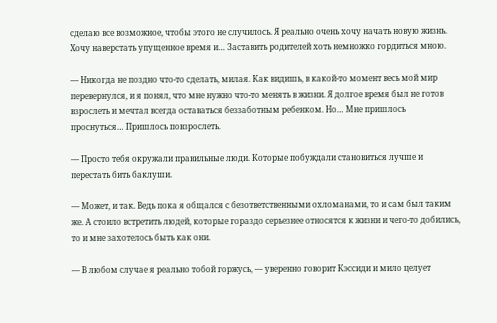сделаю все возможное, чтобы этого не случилось. Я реально очень хочу начать новую жизнь. Хочу наверстать упущенное время и… Заставить родителей хоть немножко гордиться мною.

— Никогда не поздно что-то сделать, милая. Как видишь, в какой-то момент весь мой мир перевернулся, и я понял, что мне нужно что-то менять в жизни. Я долгое время был не готов взрослеть и мечтал всегда оставаться беззаботным ребенком. Но… Мне пришлось проснуться… Пришлось повзрослеть.

— Просто тебя окружали правильные люди. Которые побуждали становиться лучше и перестать бить баклуши.

— Может, и так. Ведь пока я общался с безответственными охломанами, то и сам был таким же. А стоило встретить людей, которые гораздо серьезнее относятся к жизни и чего-то добились, то и мне захотелось быть как они.

— В любом случае я реально тобой горжусь, — уверенно говорит Кэссиди и мило целует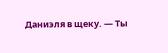Даниэля в щеку. — Ты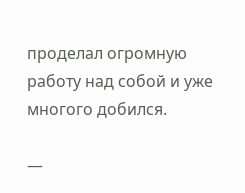проделал огромную работу над собой и уже многого добился.

—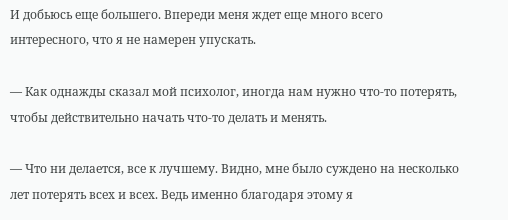И добьюсь еще большего. Впереди меня ждет еще много всего интересного, что я не намерен упускать.

— Как однажды сказал мой психолог, иногда нам нужно что-то потерять, чтобы действительно начать что-то делать и менять.

— Что ни делается, все к лучшему. Видно, мне было суждено на несколько лет потерять всех и всех. Ведь именно благодаря этому я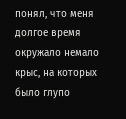понял, что меня долгое время окружало немало крыс, на которых было глупо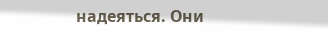надеяться. Они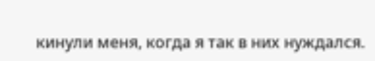кинули меня, когда я так в них нуждался.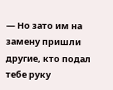— Но зато им на замену пришли другие, кто подал тебе руку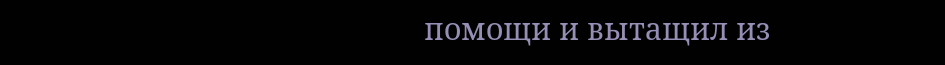помощи и вытащил из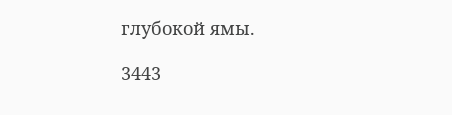глубокой ямы.

3443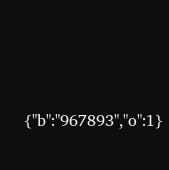{"b":"967893","o":1}